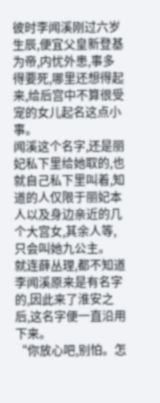彼时李闻溪刚过六岁生辰,便宜父皇新登基为帝,内忧外患,事多得要死,哪里还想得起来,给后宫中不算很受宠的女儿起名这点小事。
闻溪这个名字,还是丽妃私下里给她取的,也就自己私下里叫着,知道的人仅限于丽妃本人以及身边亲近的几个大宫女,其余人等,只会叫她九公主。
就连薛丛理,都不知道李闻溪原来是有名字的,因此来了淮安之后,这名字便一直沿用下来。
“你放心吧,别怕。怎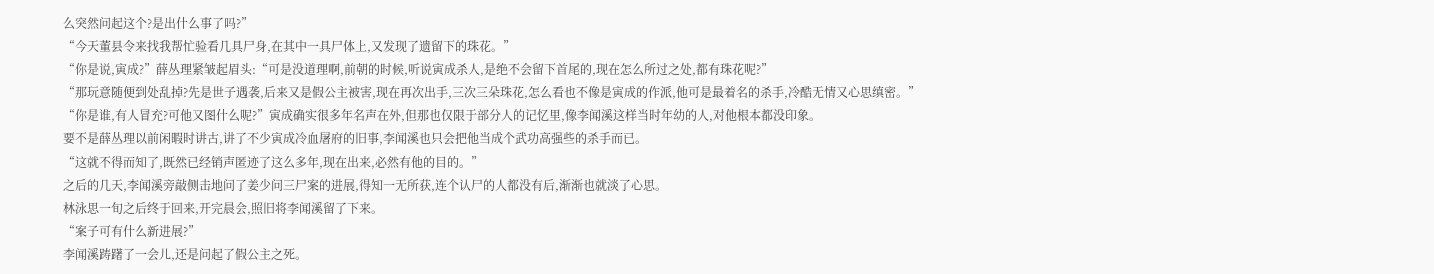么突然问起这个?是出什么事了吗?”
“今天董县令来找我帮忙验看几具尸身,在其中一具尸体上,又发现了遗留下的珠花。”
“你是说,寅成?”薛丛理紧皱起眉头:“可是没道理啊,前朝的时候,听说寅成杀人,是绝不会留下首尾的,现在怎么所过之处,都有珠花呢?”
“那玩意随便到处乱掉?先是世子遇袭,后来又是假公主被害,现在再次出手,三次三朵珠花,怎么看也不像是寅成的作派,他可是最着名的杀手,冷酷无情又心思缜密。”
“你是谁,有人冒充?可他又图什么呢?”寅成确实很多年名声在外,但那也仅限于部分人的记忆里,像李闻溪这样当时年幼的人,对他根本都没印象。
要不是薛丛理以前闲暇时讲古,讲了不少寅成冷血屠府的旧事,李闻溪也只会把他当成个武功高强些的杀手而已。
“这就不得而知了,既然已经销声匿迹了这么多年,现在出来,必然有他的目的。”
之后的几天,李闻溪旁敲侧击地问了姜少问三尸案的进展,得知一无所获,连个认尸的人都没有后,渐渐也就淡了心思。
林泳思一旬之后终于回来,开完晨会,照旧将李闻溪留了下来。
“案子可有什么新进展?”
李闻溪踌躇了一会儿,还是问起了假公主之死。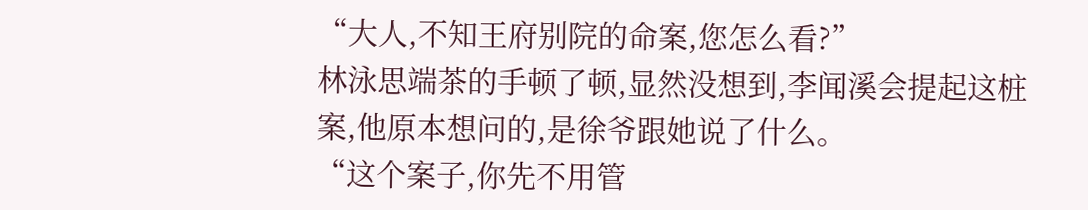“大人,不知王府别院的命案,您怎么看?”
林泳思端茶的手顿了顿,显然没想到,李闻溪会提起这桩案,他原本想问的,是徐爷跟她说了什么。
“这个案子,你先不用管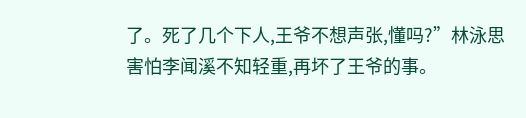了。死了几个下人,王爷不想声张,懂吗?”林泳思害怕李闻溪不知轻重,再坏了王爷的事。